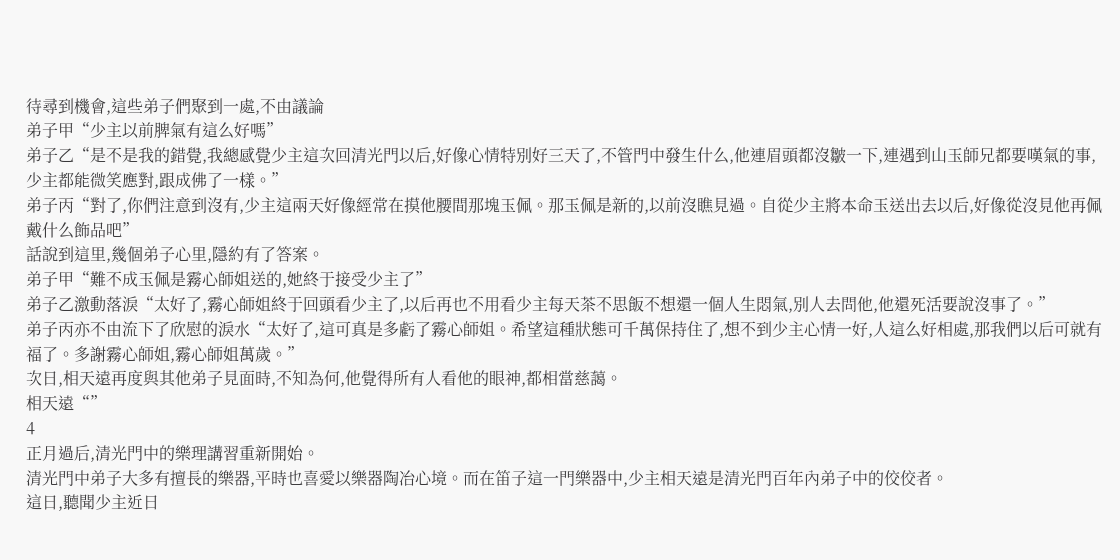待尋到機會,這些弟子們聚到一處,不由議論
弟子甲“少主以前脾氣有這么好嗎”
弟子乙“是不是我的錯覺,我總感覺少主這次回清光門以后,好像心情特別好三天了,不管門中發生什么,他連眉頭都沒皺一下,連遇到山玉師兄都要嘆氣的事,少主都能微笑應對,跟成佛了一樣。”
弟子丙“對了,你們注意到沒有,少主這兩天好像經常在摸他腰間那塊玉佩。那玉佩是新的,以前沒瞧見過。自從少主將本命玉送出去以后,好像從沒見他再佩戴什么飾品吧”
話說到這里,幾個弟子心里,隱約有了答案。
弟子甲“難不成玉佩是霧心師姐送的,她終于接受少主了”
弟子乙激動落淚“太好了,霧心師姐終于回頭看少主了,以后再也不用看少主每天茶不思飯不想還一個人生悶氣,別人去問他,他還死活要說沒事了。”
弟子丙亦不由流下了欣慰的淚水“太好了,這可真是多虧了霧心師姐。希望這種狀態可千萬保持住了,想不到少主心情一好,人這么好相處,那我們以后可就有福了。多謝霧心師姐,霧心師姐萬歲。”
次日,相天遠再度與其他弟子見面時,不知為何,他覺得所有人看他的眼神,都相當慈藹。
相天遠“”
4
正月過后,清光門中的樂理講習重新開始。
清光門中弟子大多有擅長的樂器,平時也喜愛以樂器陶冶心境。而在笛子這一門樂器中,少主相天遠是清光門百年內弟子中的佼佼者。
這日,聽聞少主近日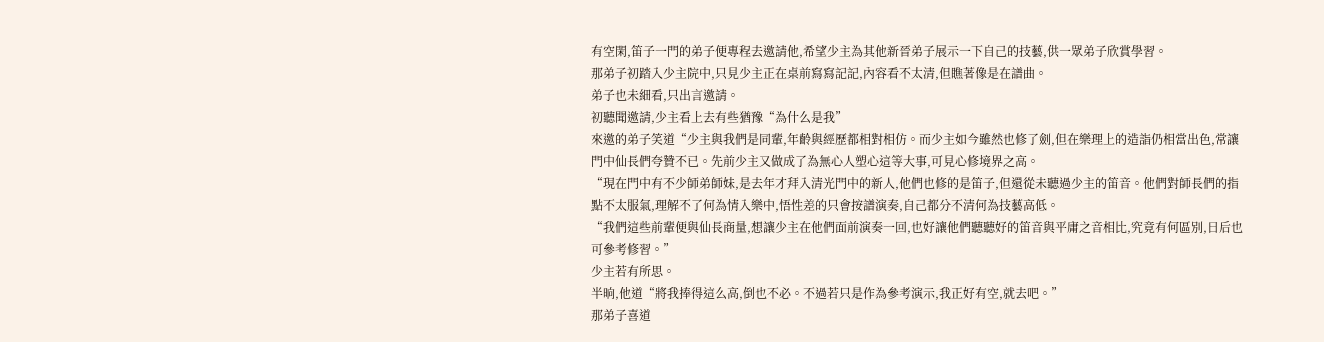有空閑,笛子一門的弟子便專程去邀請他,希望少主為其他新晉弟子展示一下自己的技藝,供一眾弟子欣賞學習。
那弟子初踏入少主院中,只見少主正在桌前寫寫記記,內容看不太清,但瞧著像是在譜曲。
弟子也未細看,只出言邀請。
初聽聞邀請,少主看上去有些猶豫“為什么是我”
來邀的弟子笑道“少主與我們是同輩,年齡與經歷都相對相仿。而少主如今雖然也修了劍,但在樂理上的造詣仍相當出色,常讓門中仙長們夸贊不已。先前少主又做成了為無心人塑心這等大事,可見心修境界之高。
“現在門中有不少師弟師妹,是去年才拜入清光門中的新人,他們也修的是笛子,但還從未聽過少主的笛音。他們對師長們的指點不太服氣,理解不了何為情入樂中,悟性差的只會按譜演奏,自己都分不清何為技藝高低。
“我們這些前輩便與仙長商量,想讓少主在他們面前演奏一回,也好讓他們聽聽好的笛音與平庸之音相比,究竟有何區別,日后也可參考修習。”
少主若有所思。
半晌,他道“將我捧得這么高,倒也不必。不過若只是作為參考演示,我正好有空,就去吧。”
那弟子喜道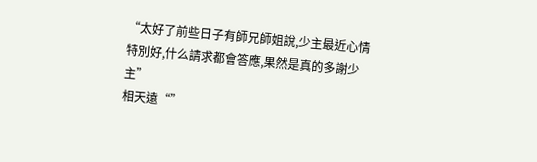“太好了前些日子有師兄師姐說,少主最近心情特別好,什么請求都會答應,果然是真的多謝少主”
相天遠“”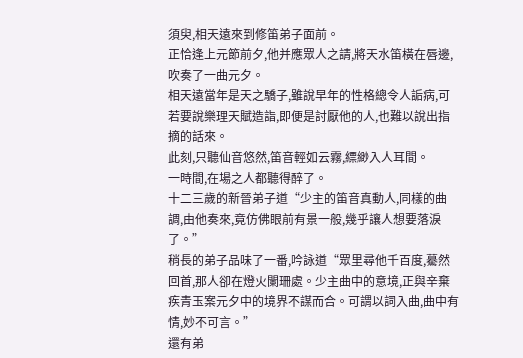須臾,相天遠來到修笛弟子面前。
正恰逢上元節前夕,他并應眾人之請,將天水笛橫在唇邊,吹奏了一曲元夕。
相天遠當年是天之驕子,雖說早年的性格總令人詬病,可若要說樂理天賦造詣,即便是討厭他的人,也難以說出指摘的話來。
此刻,只聽仙音悠然,笛音輕如云霧,縹緲入人耳間。
一時間,在場之人都聽得醉了。
十二三歲的新晉弟子道“少主的笛音真動人,同樣的曲調,由他奏來,竟仿佛眼前有景一般,幾乎讓人想要落淚了。”
稍長的弟子品味了一番,吟詠道“眾里尋他千百度,驀然回首,那人卻在燈火闌珊處。少主曲中的意境,正與辛棄疾青玉案元夕中的境界不謀而合。可謂以詞入曲,曲中有情,妙不可言。”
還有弟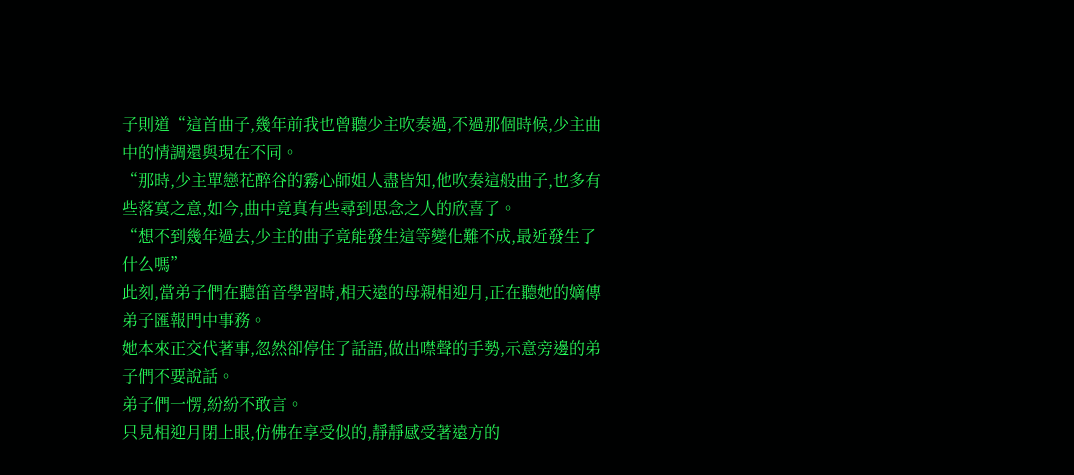子則道“這首曲子,幾年前我也曾聽少主吹奏過,不過那個時候,少主曲中的情調還與現在不同。
“那時,少主單戀花醉谷的霧心師姐人盡皆知,他吹奏這般曲子,也多有些落寞之意,如今,曲中竟真有些尋到思念之人的欣喜了。
“想不到幾年過去,少主的曲子竟能發生這等變化難不成,最近發生了什么嗎”
此刻,當弟子們在聽笛音學習時,相天遠的母親相迎月,正在聽她的嫡傳弟子匯報門中事務。
她本來正交代著事,忽然卻停住了話語,做出噤聲的手勢,示意旁邊的弟子們不要說話。
弟子們一愣,紛紛不敢言。
只見相迎月閉上眼,仿佛在享受似的,靜靜感受著遠方的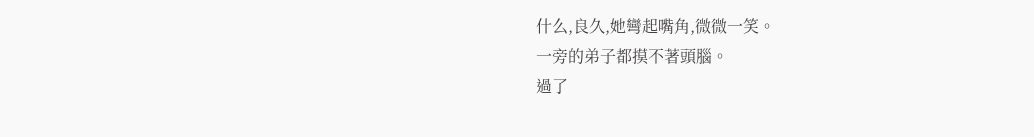什么,良久,她彎起嘴角,微微一笑。
一旁的弟子都摸不著頭腦。
過了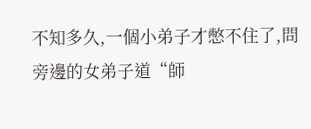不知多久,一個小弟子才憋不住了,問旁邊的女弟子道“師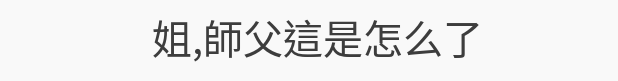姐,師父這是怎么了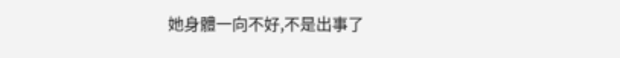她身體一向不好,不是出事了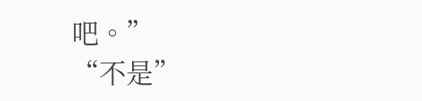吧。”
“不是”